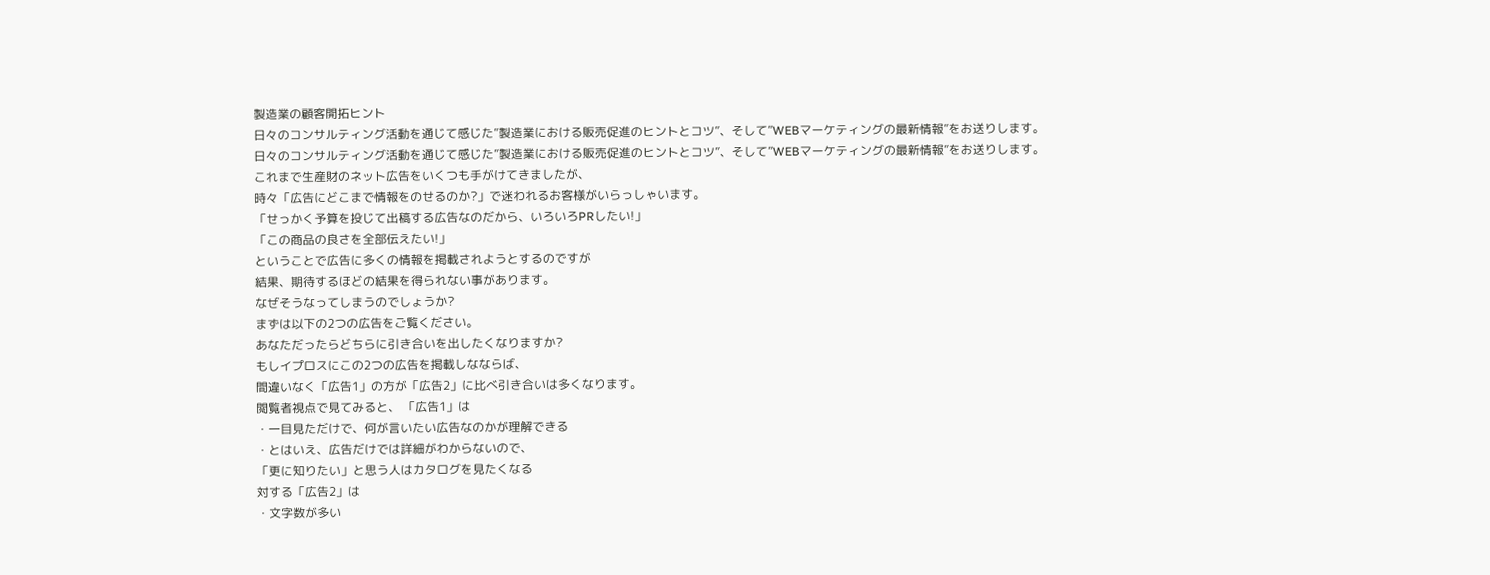製造業の顧客開拓ヒント
日々のコンサルティング活動を通じて感じた”製造業における販売促進のヒントとコツ”、そして”WEBマーケティングの最新情報”をお送りします。
日々のコンサルティング活動を通じて感じた”製造業における販売促進のヒントとコツ”、そして”WEBマーケティングの最新情報”をお送りします。
これまで生産財のネット広告をいくつも手がけてきましたが、
時々「広告にどこまで情報をのせるのか?」で迷われるお客様がいらっしゃいます。
「せっかく予算を投じて出稿する広告なのだから、いろいろPRしたい!」
「この商品の良さを全部伝えたい!」
ということで広告に多くの情報を掲載されようとするのですが
結果、期待するほどの結果を得られない事があります。
なぜそうなってしまうのでしょうか?
まずは以下の2つの広告をご覧ください。
あなただったらどちらに引き合いを出したくなりますか?
もしイプロスにこの2つの広告を掲載しなならば、
間違いなく「広告1」の方が「広告2」に比べ引き合いは多くなります。
閲覧者視点で見てみると、 「広告1」は
・一目見ただけで、何が言いたい広告なのかが理解できる
・とはいえ、広告だけでは詳細がわからないので、
「更に知りたい」と思う人はカタログを見たくなる
対する「広告2」は
・文字数が多い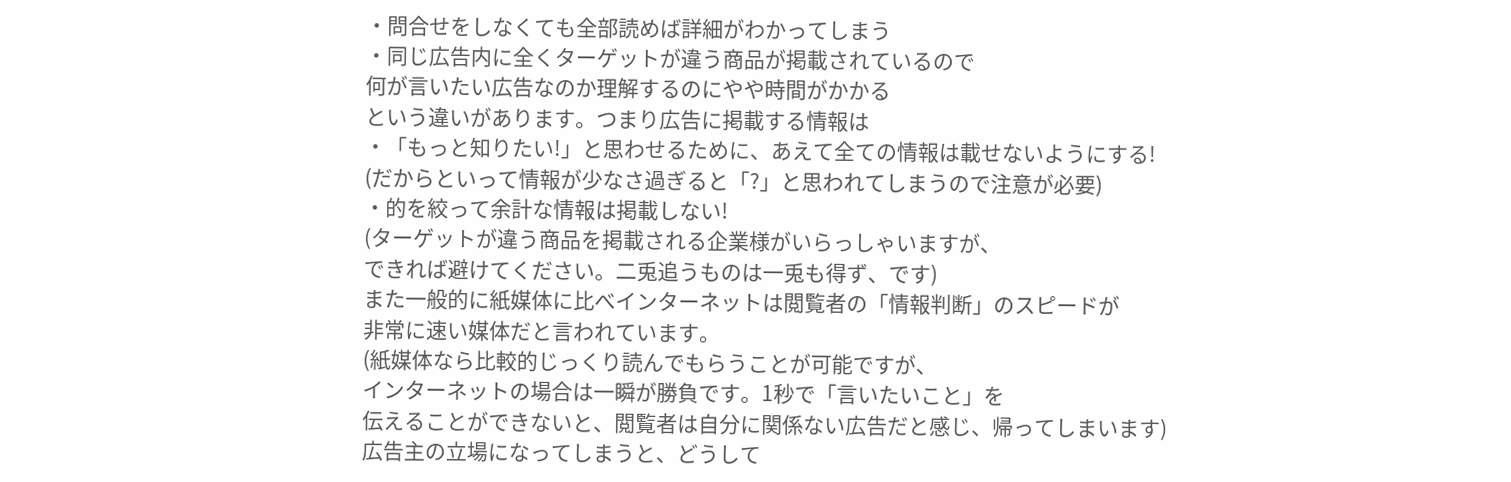・問合せをしなくても全部読めば詳細がわかってしまう
・同じ広告内に全くターゲットが違う商品が掲載されているので
何が言いたい広告なのか理解するのにやや時間がかかる
という違いがあります。つまり広告に掲載する情報は
・「もっと知りたい!」と思わせるために、あえて全ての情報は載せないようにする!
(だからといって情報が少なさ過ぎると「?」と思われてしまうので注意が必要)
・的を絞って余計な情報は掲載しない!
(ターゲットが違う商品を掲載される企業様がいらっしゃいますが、
できれば避けてください。二兎追うものは一兎も得ず、です)
また一般的に紙媒体に比べインターネットは閲覧者の「情報判断」のスピードが
非常に速い媒体だと言われています。
(紙媒体なら比較的じっくり読んでもらうことが可能ですが、
インターネットの場合は一瞬が勝負です。1秒で「言いたいこと」を
伝えることができないと、閲覧者は自分に関係ない広告だと感じ、帰ってしまいます)
広告主の立場になってしまうと、どうして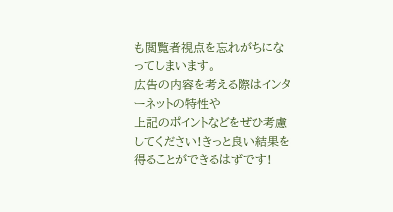も閲覧者視点を忘れがちになってしまいます。
広告の内容を考える際はインターネットの特性や
上記のポイントなどをぜひ考慮してください!きっと良い結果を得ることができるはずです!